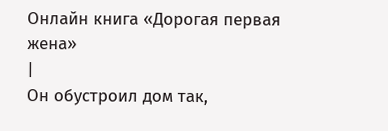Онлайн книга «Дорогая первая жена»
|
Он обустроил дом так,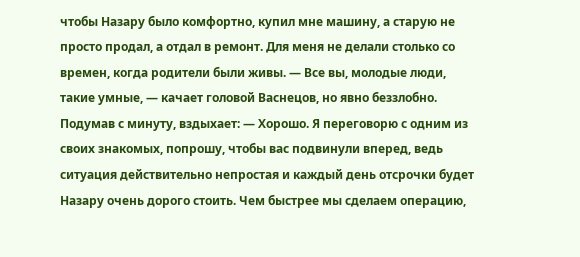чтобы Назару было комфортно, купил мне машину, а старую не просто продал, а отдал в ремонт. Для меня не делали столько со времен, когда родители были живы. — Все вы, молодые люди, такие умные, — качает головой Васнецов, но явно беззлобно. Подумав с минуту, вздыхает: — Хорошо. Я переговорю с одним из своих знакомых, попрошу, чтобы вас подвинули вперед, ведь ситуация действительно непростая и каждый день отсрочки будет Назару очень дорого стоить. Чем быстрее мы сделаем операцию,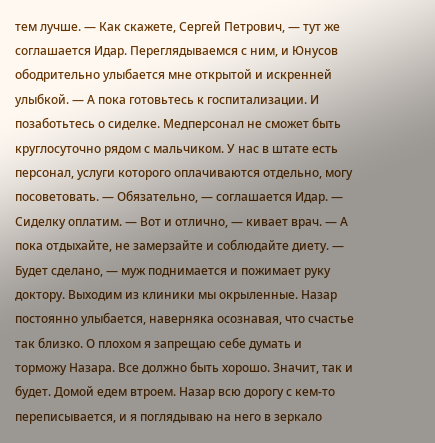тем лучше. — Как скажете, Сергей Петрович, — тут же соглашается Идар. Переглядываемся с ним, и Юнусов ободрительно улыбается мне открытой и искренней улыбкой. — А пока готовьтесь к госпитализации. И позаботьтесь о сиделке. Медперсонал не сможет быть круглосуточно рядом с мальчиком. У нас в штате есть персонал, услуги которого оплачиваются отдельно, могу посоветовать. — Обязательно, — соглашается Идар. — Сиделку оплатим. — Вот и отлично, — кивает врач. — А пока отдыхайте, не замерзайте и соблюдайте диету. — Будет сделано, — муж поднимается и пожимает руку доктору. Выходим из клиники мы окрыленные. Назар постоянно улыбается, наверняка осознавая, что счастье так близко. О плохом я запрещаю себе думать и торможу Назара. Все должно быть хорошо. Значит, так и будет. Домой едем втроем. Назар всю дорогу с кем-то переписывается, и я поглядываю на него в зеркало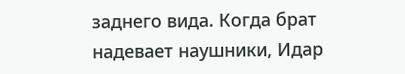заднего вида. Когда брат надевает наушники, Идар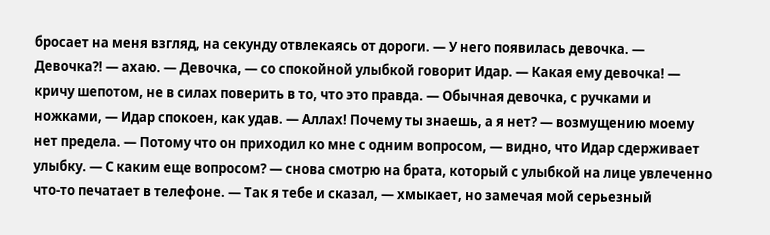бросает на меня взгляд, на секунду отвлекаясь от дороги. — У него появилась девочка. — Девочка?! — ахаю. — Девочка, — со спокойной улыбкой говорит Идар. — Какая ему девочка! — кричу шепотом, не в силах поверить в то, что это правда. — Обычная девочка, с ручками и ножками, — Идар спокоен, как удав. — Аллах! Почему ты знаешь, а я нет? — возмущению моему нет предела. — Потому что он приходил ко мне с одним вопросом, — видно, что Идар сдерживает улыбку. — С каким еще вопросом? — снова смотрю на брата, который с улыбкой на лице увлеченно что-то печатает в телефоне. — Так я тебе и сказал, — хмыкает, но замечая мой серьезный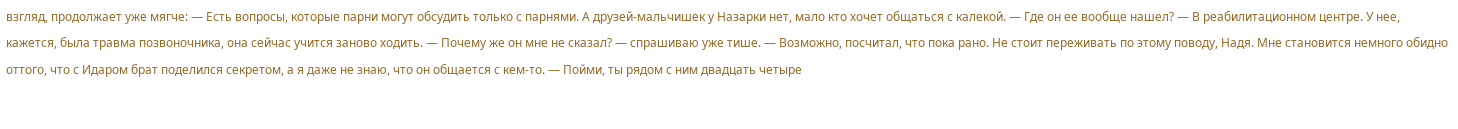взгляд, продолжает уже мягче: — Есть вопросы, которые парни могут обсудить только с парнями. А друзей-мальчишек у Назарки нет, мало кто хочет общаться с калекой. — Где он ее вообще нашел? — В реабилитационном центре. У нее, кажется, была травма позвоночника, она сейчас учится заново ходить. — Почему же он мне не сказал? — спрашиваю уже тише. — Возможно, посчитал, что пока рано. Не стоит переживать по этому поводу, Надя. Мне становится немного обидно оттого, что с Идаром брат поделился секретом, а я даже не знаю, что он общается с кем-то. — Пойми, ты рядом с ним двадцать четыре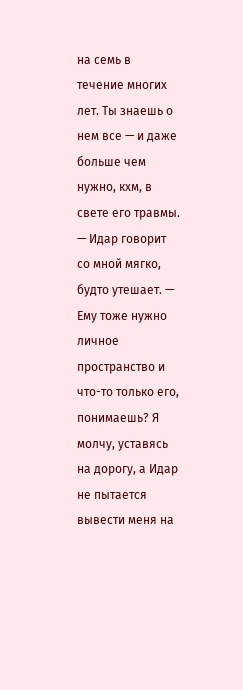на семь в течение многих лет. Ты знаешь о нем все — и даже больше чем нужно, кхм, в свете его травмы. — Идар говорит со мной мягко, будто утешает. — Ему тоже нужно личное пространство и что-то только его, понимаешь? Я молчу, уставясь на дорогу, а Идар не пытается вывести меня на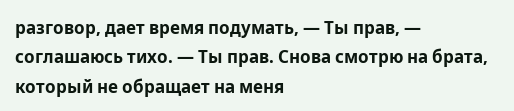разговор, дает время подумать, — Ты прав, — соглашаюсь тихо. — Ты прав. Снова смотрю на брата, который не обращает на меня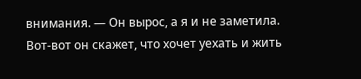внимания. — Он вырос, а я и не заметила. Вот-вот он скажет, что хочет уехать и жить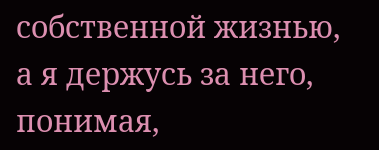собственной жизнью, а я держусь за него, понимая,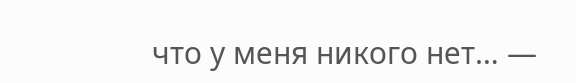что у меня никого нет… —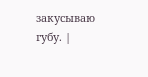закусываю губу. |